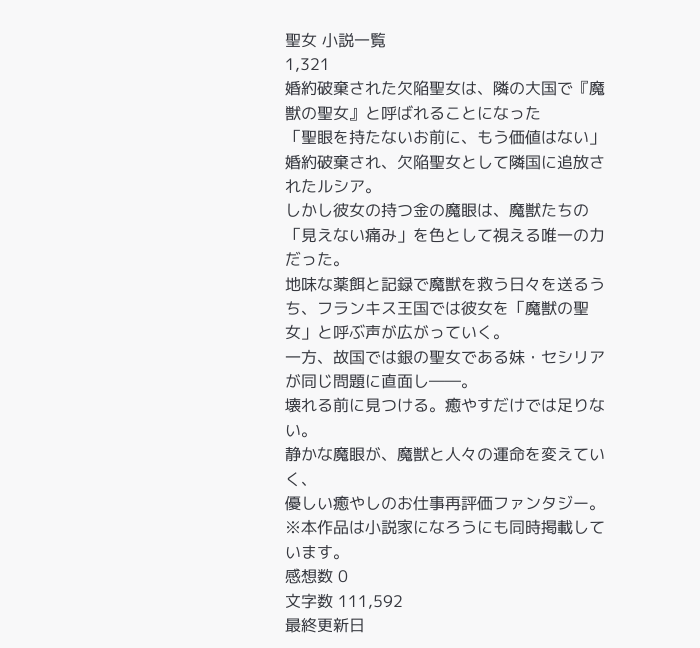聖女 小説一覧
1,321
婚約破棄された欠陥聖女は、隣の大国で『魔獣の聖女』と呼ばれることになった
「聖眼を持たないお前に、もう価値はない」
婚約破棄され、欠陥聖女として隣国に追放されたルシア。
しかし彼女の持つ金の魔眼は、魔獣たちの「見えない痛み」を色として視える唯一の力だった。
地味な薬餌と記録で魔獣を救う日々を送るうち、フランキス王国では彼女を「魔獣の聖女」と呼ぶ声が広がっていく。
一方、故国では銀の聖女である妹・セシリアが同じ問題に直面し――。
壊れる前に見つける。癒やすだけでは足りない。
静かな魔眼が、魔獣と人々の運命を変えていく、
優しい癒やしのお仕事再評価ファンタジー。
※本作品は小説家になろうにも同時掲載しています。
感想数 0
文字数 111,592
最終更新日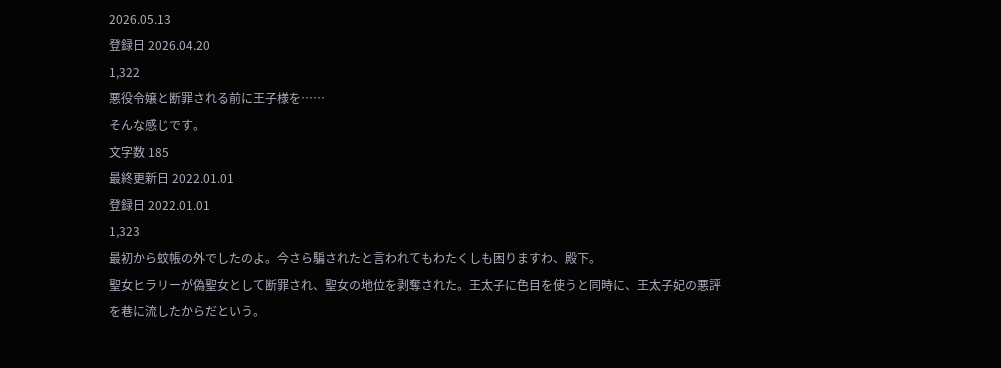2026.05.13
登録日 2026.04.20
1,322
悪役令嬢と断罪される前に王子様を……
そんな感じです。
文字数 185
最終更新日 2022.01.01
登録日 2022.01.01
1,323
最初から蚊帳の外でしたのよ。今さら騙されたと言われてもわたくしも困りますわ、殿下。
聖女ヒラリーが偽聖女として断罪され、聖女の地位を剥奪された。王太子に色目を使うと同時に、王太子妃の悪評を巷に流したからだという。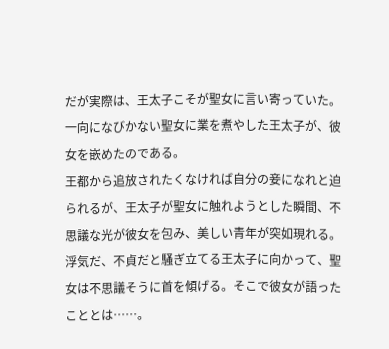だが実際は、王太子こそが聖女に言い寄っていた。一向になびかない聖女に業を煮やした王太子が、彼女を嵌めたのである。
王都から追放されたくなければ自分の妾になれと迫られるが、王太子が聖女に触れようとした瞬間、不思議な光が彼女を包み、美しい青年が突如現れる。
浮気だ、不貞だと騒ぎ立てる王太子に向かって、聖女は不思議そうに首を傾げる。そこで彼女が語ったこととは……。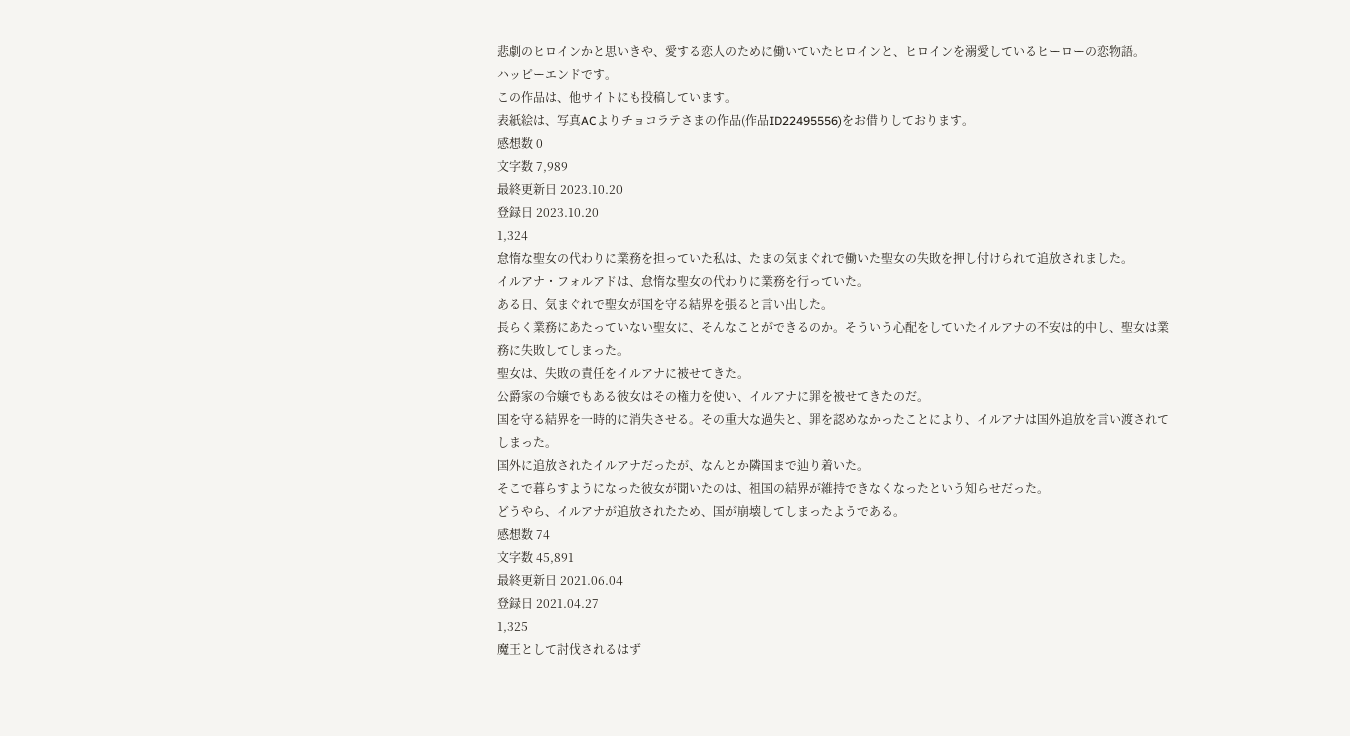悲劇のヒロインかと思いきや、愛する恋人のために働いていたヒロインと、ヒロインを溺愛しているヒーローの恋物語。
ハッピーエンドです。
この作品は、他サイトにも投稿しています。
表紙絵は、写真ACよりチョコラテさまの作品(作品ID22495556)をお借りしております。
感想数 0
文字数 7,989
最終更新日 2023.10.20
登録日 2023.10.20
1,324
怠惰な聖女の代わりに業務を担っていた私は、たまの気まぐれで働いた聖女の失敗を押し付けられて追放されました。
イルアナ・フォルアドは、怠惰な聖女の代わりに業務を行っていた。
ある日、気まぐれで聖女が国を守る結界を張ると言い出した。
長らく業務にあたっていない聖女に、そんなことができるのか。そういう心配をしていたイルアナの不安は的中し、聖女は業務に失敗してしまった。
聖女は、失敗の責任をイルアナに被せてきた。
公爵家の令嬢でもある彼女はその権力を使い、イルアナに罪を被せてきたのだ。
国を守る結界を一時的に消失させる。その重大な過失と、罪を認めなかったことにより、イルアナは国外追放を言い渡されてしまった。
国外に追放されたイルアナだったが、なんとか隣国まで辿り着いた。
そこで暮らすようになった彼女が聞いたのは、祖国の結界が維持できなくなったという知らせだった。
どうやら、イルアナが追放されたため、国が崩壊してしまったようである。
感想数 74
文字数 45,891
最終更新日 2021.06.04
登録日 2021.04.27
1,325
魔王として討伐されるはず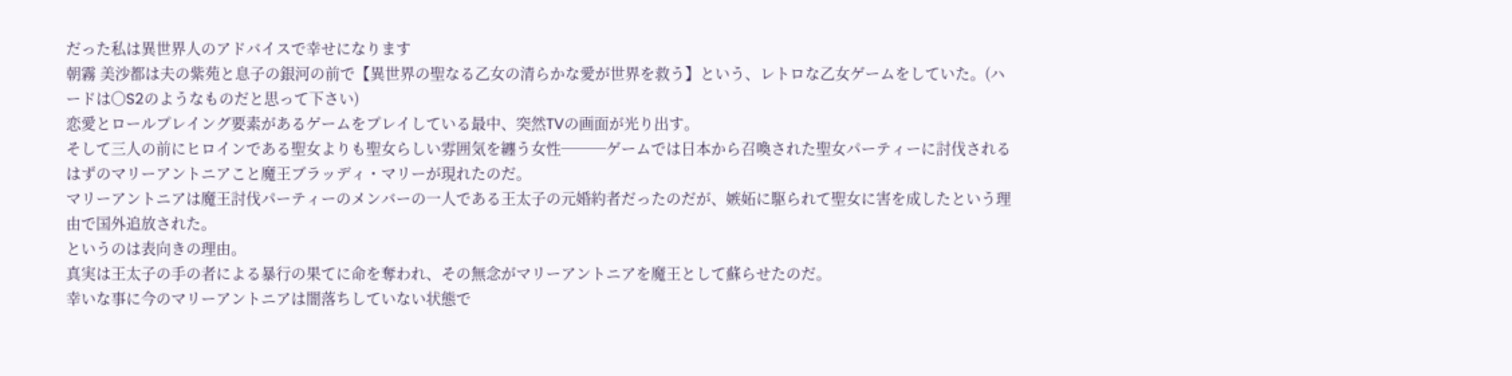だった私は異世界人のアドバイスで幸せになります
朝霧 美沙都は夫の紫苑と息子の銀河の前で【異世界の聖なる乙女の清らかな愛が世界を救う】という、レトロな乙女ゲームをしていた。(ハードは〇S2のようなものだと思って下さい)
恋愛とロールプレイング要素があるゲームをプレイしている最中、突然TVの画面が光り出す。
そして三人の前にヒロインである聖女よりも聖女らしい雰囲気を纏う女性───ゲームでは日本から召喚された聖女パーティーに討伐されるはずのマリーアントニアこと魔王ブラッディ・マリーが現れたのだ。
マリーアントニアは魔王討伐パーティーのメンバーの一人である王太子の元婚約者だったのだが、嫉妬に駆られて聖女に害を成したという理由で国外追放された。
というのは表向きの理由。
真実は王太子の手の者による暴行の果てに命を奪われ、その無念がマリーアントニアを魔王として蘇らせたのだ。
幸いな事に今のマリーアントニアは闇落ちしていない状態で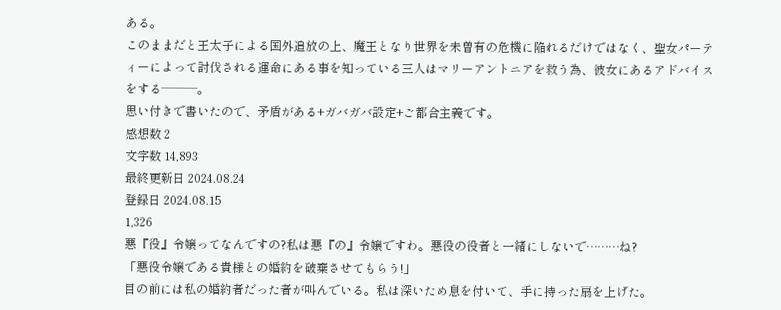ある。
このままだと王太子による国外追放の上、魔王となり世界を未曽有の危機に陥れるだけではなく、聖女パーティーによって討伐される運命にある事を知っている三人はマリーアントニアを救う為、彼女にあるアドバイスをする───。
思い付きで書いたので、矛盾がある+ガバガバ設定+ご都合主義です。
感想数 2
文字数 14,893
最終更新日 2024.08.24
登録日 2024.08.15
1,326
悪『役』令嬢ってなんですの?私は悪『の』令嬢ですわ。悪役の役者と一緒にしないで………ね?
「悪役令嬢である貴様との婚約を破棄させてもらう!」
目の前には私の婚約者だった者が叫んでいる。私は深いため息を付いて、手に持った扇を上げた。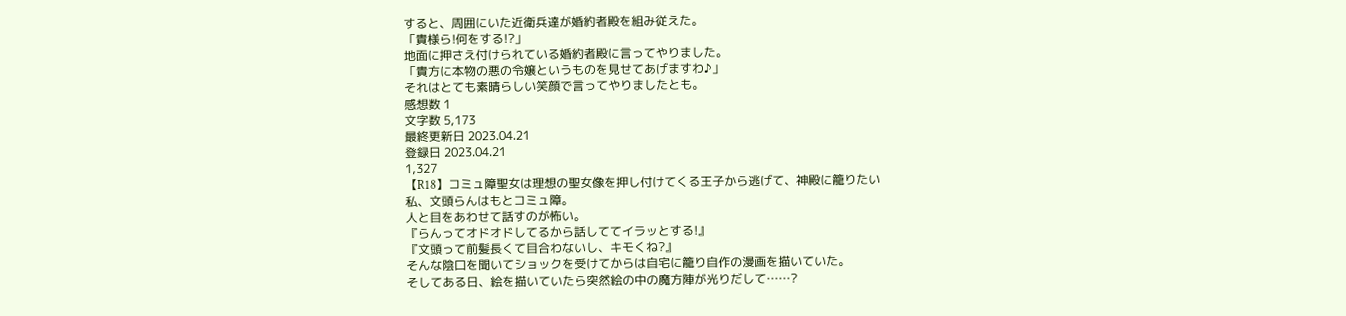すると、周囲にいた近衛兵達が婚約者殿を組み従えた。
「貴様ら!何をする!?」
地面に押さえ付けられている婚約者殿に言ってやりました。
「貴方に本物の悪の令嬢というものを見せてあげますわ♪」
それはとても素晴らしい笑顔で言ってやりましたとも。
感想数 1
文字数 5,173
最終更新日 2023.04.21
登録日 2023.04.21
1,327
【R18】コミュ障聖女は理想の聖女像を押し付けてくる王子から逃げて、神殿に籠りたい
私、文頭らんはもとコミュ障。
人と目をあわせて話すのが怖い。
『らんってオドオドしてるから話しててイラッとする!』
『文頭って前髪長くて目合わないし、キモくね?』
そんな陰口を聞いてショックを受けてからは自宅に籠り自作の漫画を描いていた。
そしてある日、絵を描いていたら突然絵の中の魔方陣が光りだして……?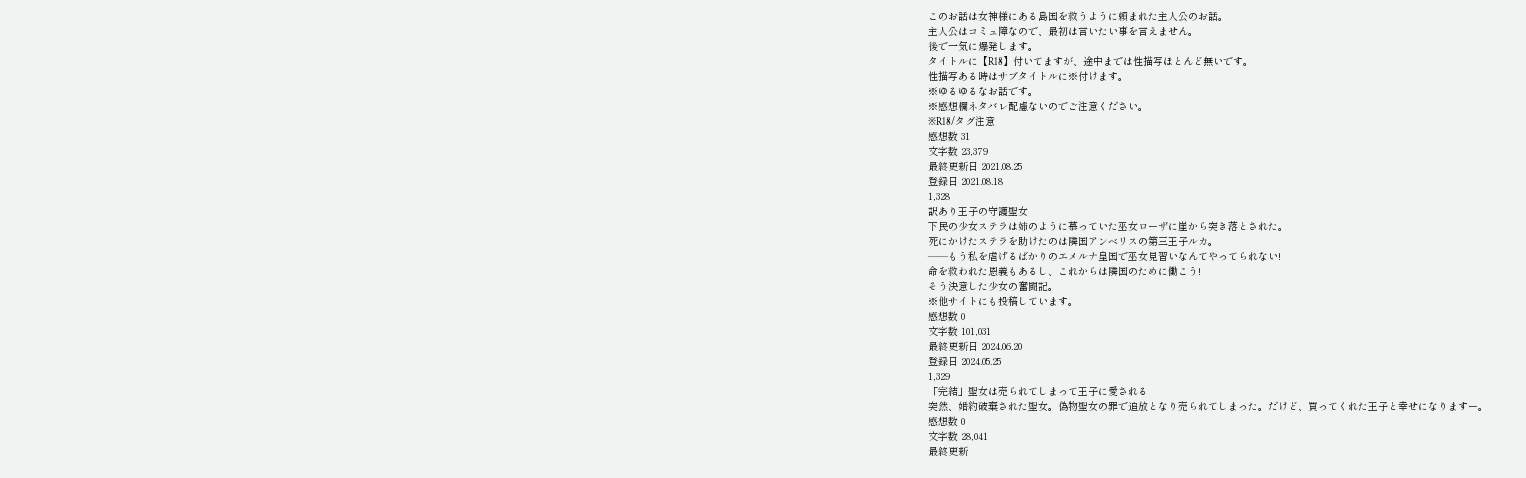このお話は女神様にある島国を救うように頼まれた主人公のお話。
主人公はコミュ障なので、最初は言いたい事を言えません。
後で一気に爆発します。
タイトルに【R18】付いてますが、途中までは性描写ほとんど無いです。
性描写ある時はサブタイトルに※付けます。
※ゆるゆるなお話です。
※感想欄ネタバレ配慮ないのでご注意ください。
※R18/タグ注意
感想数 31
文字数 23,379
最終更新日 2021.08.25
登録日 2021.08.18
1,328
訳あり王子の守護聖女
下民の少女ステラは姉のように慕っていた巫女ローザに崖から突き落とされた。
死にかけたステラを助けたのは隣国アンベリスの第三王子ルカ。
――もう私を虐げるばかりのエメルナ皇国で巫女見習いなんてやってられない!
命を救われた恩義もあるし、これからは隣国のために働こう!
そう決意した少女の奮闘記。
※他サイトにも投稿しています。
感想数 0
文字数 101,031
最終更新日 2024.06.20
登録日 2024.05.25
1,329
「完結」聖女は売られてしまって王子に愛される
突然、婚約破棄された聖女。偽物聖女の罪で追放となり売られてしまった。だけど、買ってくれた王子と幸せになりますー。
感想数 0
文字数 28,041
最終更新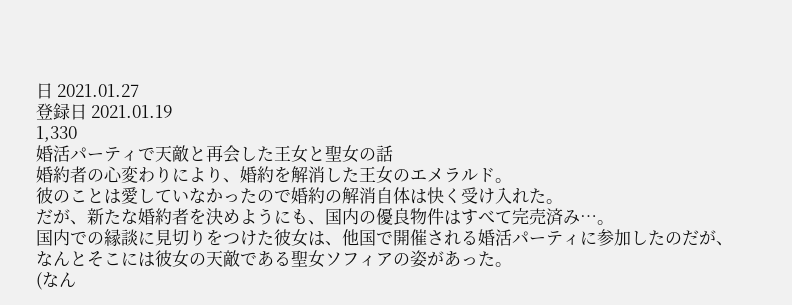日 2021.01.27
登録日 2021.01.19
1,330
婚活パーティで天敵と再会した王女と聖女の話
婚約者の心変わりにより、婚約を解消した王女のエメラルド。
彼のことは愛していなかったので婚約の解消自体は快く受け入れた。
だが、新たな婚約者を決めようにも、国内の優良物件はすべて完売済み…。
国内での縁談に見切りをつけた彼女は、他国で開催される婚活パーティに参加したのだが、
なんとそこには彼女の天敵である聖女ソフィアの姿があった。
(なん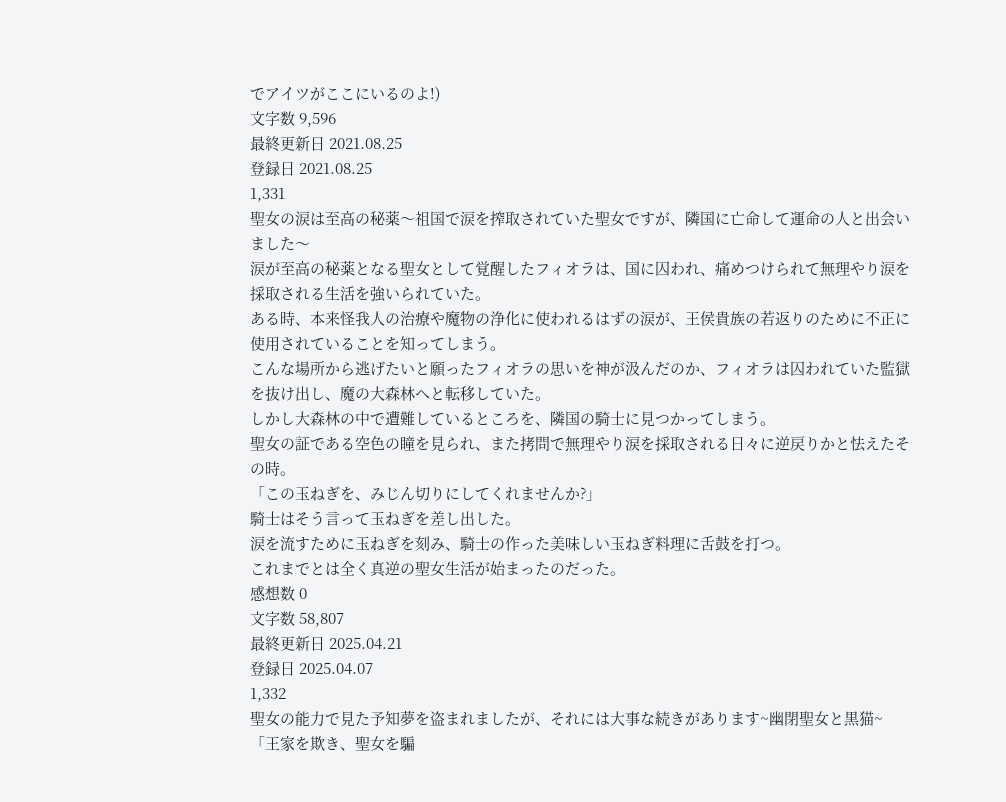でアイツがここにいるのよ!)
文字数 9,596
最終更新日 2021.08.25
登録日 2021.08.25
1,331
聖女の涙は至高の秘薬〜祖国で涙を搾取されていた聖女ですが、隣国に亡命して運命の人と出会いました〜
涙が至高の秘薬となる聖女として覚醒したフィオラは、国に囚われ、痛めつけられて無理やり涙を採取される生活を強いられていた。
ある時、本来怪我人の治療や魔物の浄化に使われるはずの涙が、王侯貴族の若返りのために不正に使用されていることを知ってしまう。
こんな場所から逃げたいと願ったフィオラの思いを神が汲んだのか、フィオラは囚われていた監獄を抜け出し、魔の大森林へと転移していた。
しかし大森林の中で遭難しているところを、隣国の騎士に見つかってしまう。
聖女の証である空色の瞳を見られ、また拷問で無理やり涙を採取される日々に逆戻りかと怯えたその時。
「この玉ねぎを、みじん切りにしてくれませんか?」
騎士はそう言って玉ねぎを差し出した。
涙を流すために玉ねぎを刻み、騎士の作った美味しい玉ねぎ料理に舌鼓を打つ。
これまでとは全く真逆の聖女生活が始まったのだった。
感想数 0
文字数 58,807
最終更新日 2025.04.21
登録日 2025.04.07
1,332
聖女の能力で見た予知夢を盗まれましたが、それには大事な続きがあります~幽閉聖女と黒猫~
「王家を欺き、聖女を騙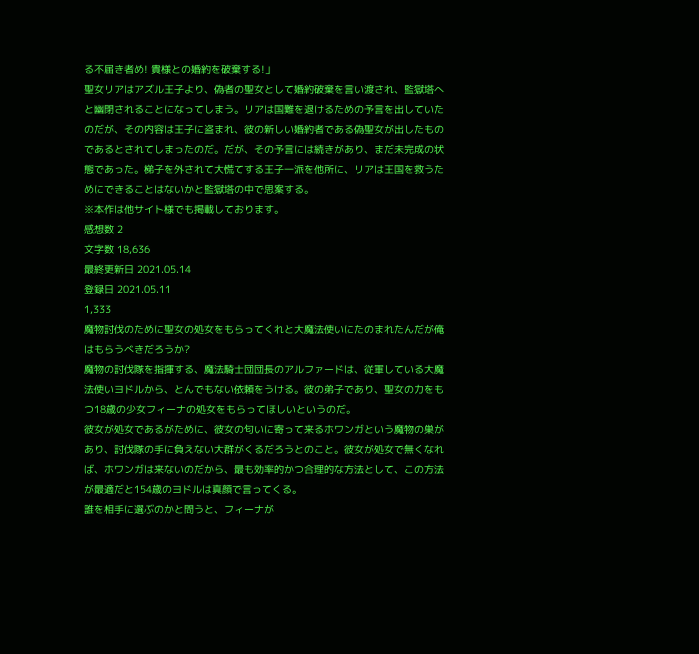る不届き者め! 貴様との婚約を破棄する!」
聖女リアはアズル王子より、偽者の聖女として婚約破棄を言い渡され、監獄塔へと幽閉されることになってしまう。リアは国難を退けるための予言を出していたのだが、その内容は王子に盗まれ、彼の新しい婚約者である偽聖女が出したものであるとされてしまったのだ。だが、その予言には続きがあり、まだ未完成の状態であった。梯子を外されて大慌てする王子一派を他所に、リアは王国を救うためにできることはないかと監獄塔の中で思案する。
※本作は他サイト様でも掲載しております。
感想数 2
文字数 18,636
最終更新日 2021.05.14
登録日 2021.05.11
1,333
魔物討伐のために聖女の処女をもらってくれと大魔法使いにたのまれたんだが俺はもらうべきだろうか?
魔物の討伐隊を指揮する、魔法騎士団団長のアルファードは、従軍している大魔法使いヨドルから、とんでもない依頼をうける。彼の弟子であり、聖女の力をもつ18歳の少女フィーナの処女をもらってほしいというのだ。
彼女が処女であるがために、彼女の匂いに寄って来るホワンガという魔物の巣があり、討伐隊の手に負えない大群がくるだろうとのこと。彼女が処女で無くなれば、ホワンガは来ないのだから、最も効率的かつ合理的な方法として、この方法が最適だと154歳のヨドルは真顔で言ってくる。
誰を相手に選ぶのかと問うと、フィーナが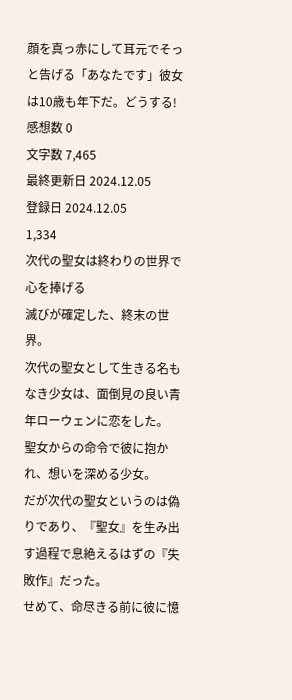顔を真っ赤にして耳元でそっと告げる「あなたです」彼女は10歳も年下だ。どうする!
感想数 0
文字数 7,465
最終更新日 2024.12.05
登録日 2024.12.05
1,334
次代の聖女は終わりの世界で心を捧げる
滅びが確定した、終末の世界。
次代の聖女として生きる名もなき少女は、面倒見の良い青年ローウェンに恋をした。
聖女からの命令で彼に抱かれ、想いを深める少女。
だが次代の聖女というのは偽りであり、『聖女』を生み出す過程で息絶えるはずの『失敗作』だった。
せめて、命尽きる前に彼に憶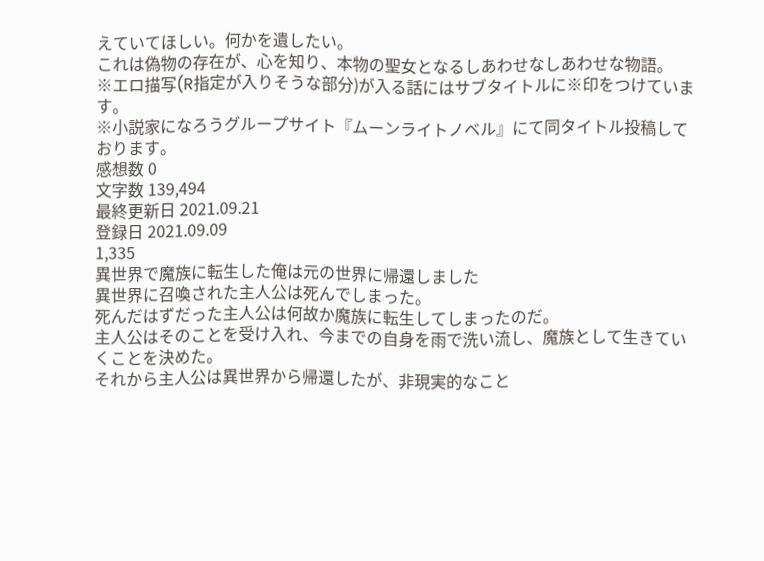えていてほしい。何かを遺したい。
これは偽物の存在が、心を知り、本物の聖女となるしあわせなしあわせな物語。
※エロ描写(R指定が入りそうな部分)が入る話にはサブタイトルに※印をつけています。
※小説家になろうグループサイト『ムーンライトノベル』にて同タイトル投稿しております。
感想数 0
文字数 139,494
最終更新日 2021.09.21
登録日 2021.09.09
1,335
異世界で魔族に転生した俺は元の世界に帰還しました
異世界に召喚された主人公は死んでしまった。
死んだはずだった主人公は何故か魔族に転生してしまったのだ。
主人公はそのことを受け入れ、今までの自身を雨で洗い流し、魔族として生きていくことを決めた。
それから主人公は異世界から帰還したが、非現実的なこと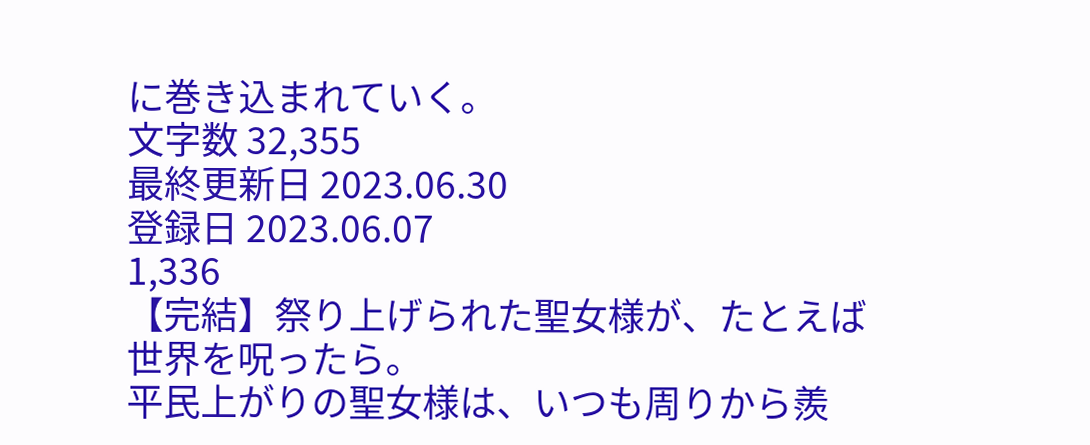に巻き込まれていく。
文字数 32,355
最終更新日 2023.06.30
登録日 2023.06.07
1,336
【完結】祭り上げられた聖女様が、たとえば世界を呪ったら。
平民上がりの聖女様は、いつも周りから羨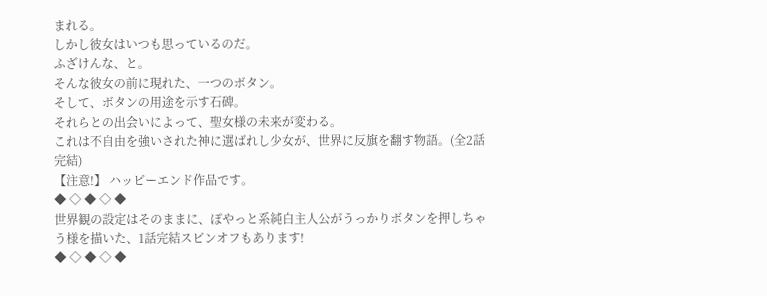まれる。
しかし彼女はいつも思っているのだ。
ふざけんな、と。
そんな彼女の前に現れた、一つのボタン。
そして、ボタンの用途を示す石碑。
それらとの出会いによって、聖女様の未来が変わる。
これは不自由を強いされた神に選ばれし少女が、世界に反旗を翻す物語。(全2話完結)
【注意!】 ハッピーエンド作品です。
◆ ◇ ◆ ◇ ◆
世界観の設定はそのままに、ぽやっと系純白主人公がうっかりボタンを押しちゃう様を描いた、1話完結スピンオフもあります!
◆ ◇ ◆ ◇ ◆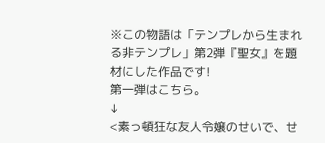※この物語は「テンプレから生まれる非テンプレ」第2弾『聖女』を題材にした作品です!
第一弾はこちら。
↓
<素っ頓狂な友人令嬢のせいで、せ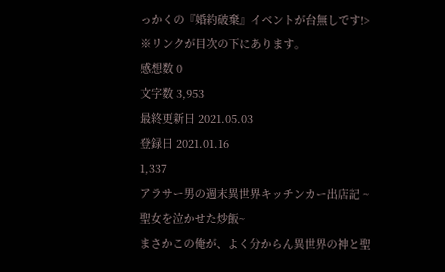っかくの『婚約破棄』イベントが台無しです!>
※リンクが目次の下にあります。
感想数 0
文字数 3,953
最終更新日 2021.05.03
登録日 2021.01.16
1,337
アラサー男の週末異世界キッチンカー出店記 ~聖女を泣かせた炒飯~
まさかこの俺が、よく分からん異世界の神と聖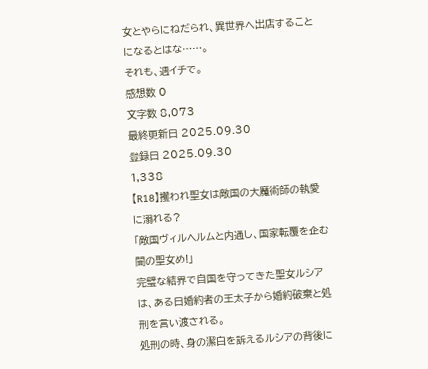女とやらにねだられ、異世界へ出店することになるとはな……。
それも、週イチで。
感想数 0
文字数 8,073
最終更新日 2025.09.30
登録日 2025.09.30
1,338
【R18】攫われ聖女は敵国の大魔術師の執愛に溺れる?
「敵国ヴィルヘルムと内通し、国家転覆を企む闇の聖女め!」
完璧な結界で自国を守ってきた聖女ルシアは、ある日婚約者の王太子から婚約破棄と処刑を言い渡される。
処刑の時、身の潔白を訴えるルシアの背後に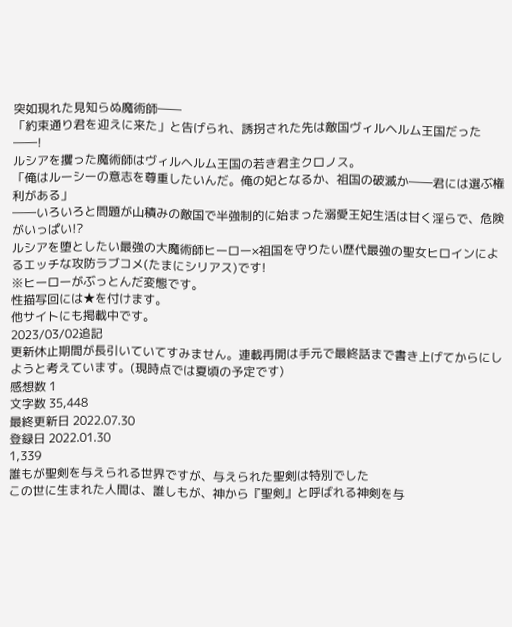突如現れた見知らぬ魔術師――
「約束通り君を迎えに来た」と告げられ、誘拐された先は敵国ヴィルヘルム王国だった――!
ルシアを攫った魔術師はヴィルヘルム王国の若き君主クロノス。
「俺はルーシーの意志を尊重したいんだ。俺の妃となるか、祖国の破滅か――君には選ぶ権利がある」
――いろいろと問題が山積みの敵国で半強制的に始まった溺愛王妃生活は甘く淫らで、危険がいっぱい!?
ルシアを堕としたい最強の大魔術師ヒーロー×祖国を守りたい歴代最強の聖女ヒロインによるエッチな攻防ラブコメ(たまにシリアス)です!
※ヒーローがぶっとんだ変態です。
性描写回には★を付けます。
他サイトにも掲載中です。
2023/03/02追記
更新休止期間が長引いていてすみません。連載再開は手元で最終話まで書き上げてからにしようと考えています。(現時点では夏頃の予定です)
感想数 1
文字数 35,448
最終更新日 2022.07.30
登録日 2022.01.30
1,339
誰もが聖剣を与えられる世界ですが、与えられた聖剣は特別でした
この世に生まれた人間は、誰しもが、神から『聖剣』と呼ばれる神剣を与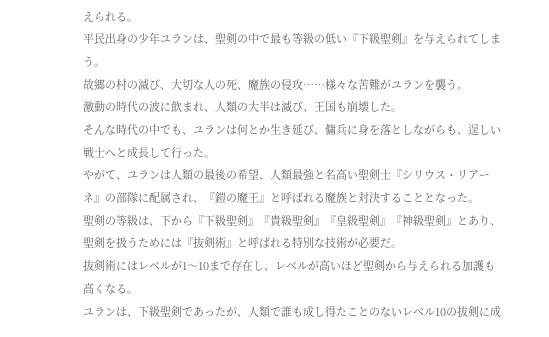えられる。
平民出身の少年ユランは、聖剣の中で最も等級の低い『下級聖剣』を与えられてしまう。
故郷の村の滅び、大切な人の死、魔族の侵攻……様々な苦難がユランを襲う。
激動の時代の波に飲まれ、人類の大半は滅び、王国も崩壊した。
そんな時代の中でも、ユランは何とか生き延び、傭兵に身を落としながらも、逞しい戦士へと成長して行った。
やがて、ユランは人類の最後の希望、人類最強と名高い聖剣士『シリウス・リアーネ』の部隊に配属され、『鎧の魔王』と呼ばれる魔族と対決することとなった。
聖剣の等級は、下から『下級聖剣』『貴級聖剣』『皇級聖剣』『神級聖剣』とあり、聖剣を扱うためには『抜剣術』と呼ばれる特別な技術が必要だ。
抜剣術にはレベルが1〜10まで存在し、レベルが高いほど聖剣から与えられる加護も高くなる。
ユランは、下級聖剣であったが、人類で誰も成し得たことのないレベル10の抜剣に成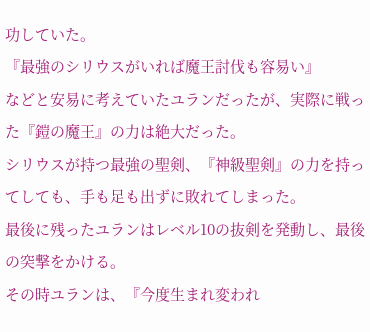功していた。
『最強のシリウスがいれば魔王討伐も容易い』
などと安易に考えていたユランだったが、実際に戦った『鎧の魔王』の力は絶大だった。
シリウスが持つ最強の聖剣、『神級聖剣』の力を持ってしても、手も足も出ずに敗れてしまった。
最後に残ったユランはレベル10の抜剣を発動し、最後の突撃をかける。
その時ユランは、『今度生まれ変われ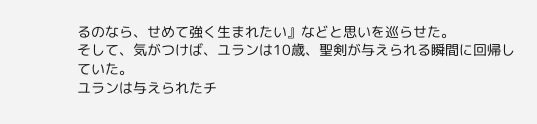るのなら、せめて強く生まれたい』などと思いを巡らせた。
そして、気がつけば、ユランは10歳、聖剣が与えられる瞬間に回帰していた。
ユランは与えられたチ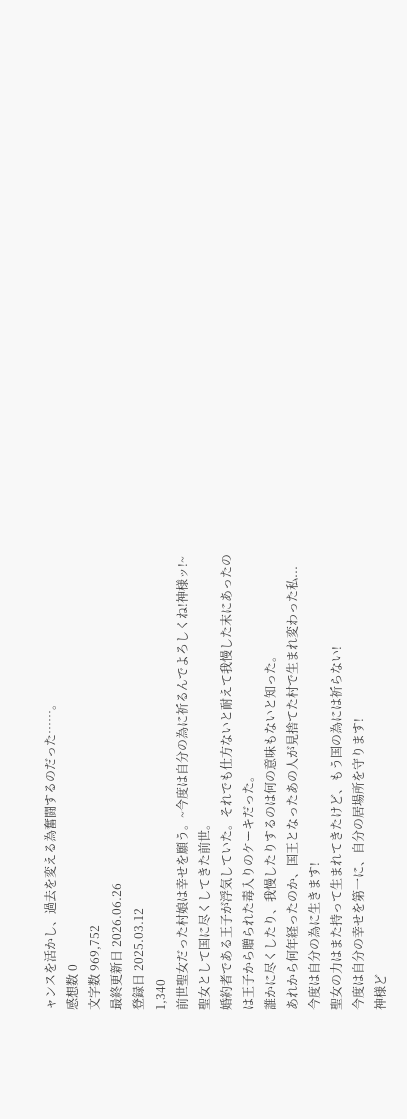ャンスを活かし、過去を変える為奮闘するのだった……。
感想数 0
文字数 969,752
最終更新日 2026.06.26
登録日 2025.03.12
1,340
前世聖女だった村娘は幸せを願う。~今度は自分の為に祈るんでよろしくね!神様ッ!~
聖女として国に尽くしてきた前世。
婚約者である王子が浮気していた。それでも仕方ないと耐えて我慢した末にあったのは王子から贈られた毒入りのケーキだった。
誰かに尽くしたり、我慢したりするのは何の意味もないと知った。
あれから何年経ったのか、国王となったあの人が見捨てた村で生まれ変わった私...
今度は自分の為に生きます!
聖女の力はまた持って生まれてきたけど、もう国の為には祈らない!
今度は自分の幸せを第一に、自分の居場所を守ります!
神様ど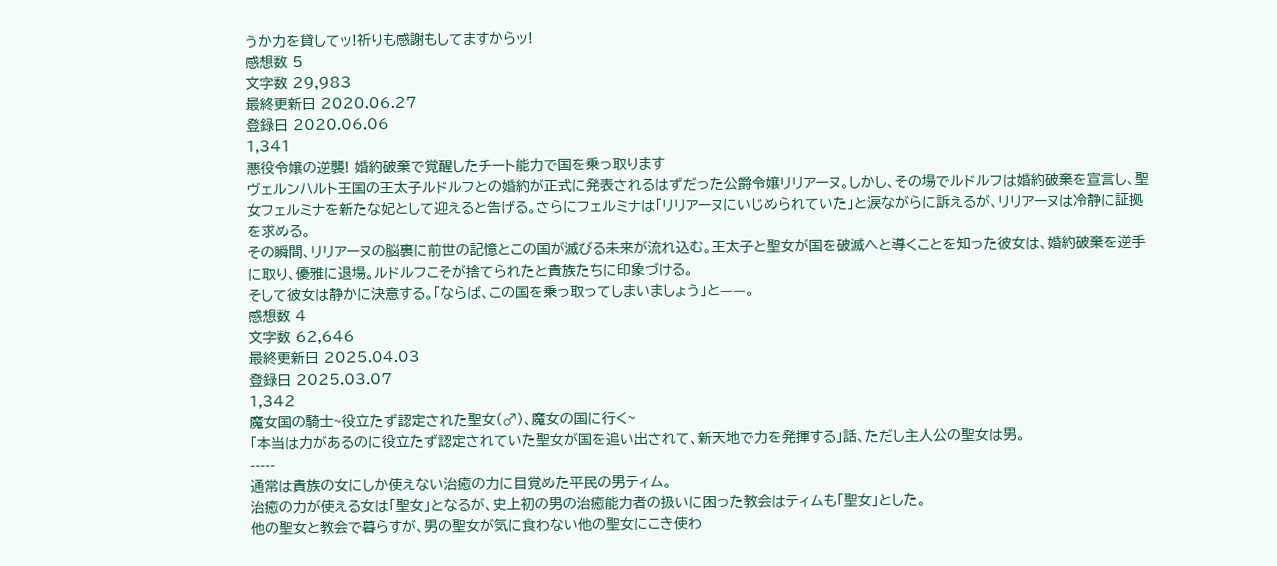うか力を貸してッ!祈りも感謝もしてますからッ!
感想数 5
文字数 29,983
最終更新日 2020.06.27
登録日 2020.06.06
1,341
悪役令嬢の逆襲! 婚約破棄で覚醒したチート能力で国を乗っ取ります
ヴェルンハルト王国の王太子ルドルフとの婚約が正式に発表されるはずだった公爵令嬢リリアーヌ。しかし、その場でルドルフは婚約破棄を宣言し、聖女フェルミナを新たな妃として迎えると告げる。さらにフェルミナは「リリアーヌにいじめられていた」と涙ながらに訴えるが、リリアーヌは冷静に証拠を求める。
その瞬間、リリアーヌの脳裏に前世の記憶とこの国が滅びる未来が流れ込む。王太子と聖女が国を破滅へと導くことを知った彼女は、婚約破棄を逆手に取り、優雅に退場。ルドルフこそが捨てられたと貴族たちに印象づける。
そして彼女は静かに決意する。「ならば、この国を乗っ取ってしまいましょう」と——。
感想数 4
文字数 62,646
最終更新日 2025.04.03
登録日 2025.03.07
1,342
魔女国の騎士~役立たず認定された聖女(♂)、魔女の国に行く~
「本当は力があるのに役立たず認定されていた聖女が国を追い出されて、新天地で力を発揮する」話、ただし主人公の聖女は男。
-----
通常は貴族の女にしか使えない治癒の力に目覚めた平民の男ティム。
治癒の力が使える女は「聖女」となるが、史上初の男の治癒能力者の扱いに困った教会はティムも「聖女」とした。
他の聖女と教会で暮らすが、男の聖女が気に食わない他の聖女にこき使わ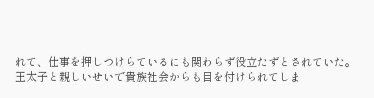れて、仕事を押しつけらているにも関わらず役立たずとされていた。
王太子と親しいせいで貴族社会からも目を付けられてしま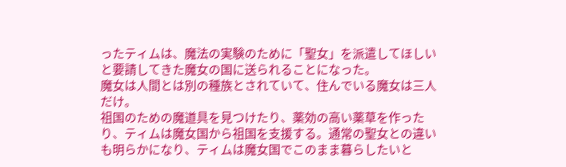ったティムは、魔法の実験のために「聖女」を派遣してほしいと要請してきた魔女の国に送られることになった。
魔女は人間とは別の種族とされていて、住んでいる魔女は三人だけ。
祖国のための魔道具を見つけたり、薬効の高い薬草を作ったり、ティムは魔女国から祖国を支援する。通常の聖女との違いも明らかになり、ティムは魔女国でこのまま暮らしたいと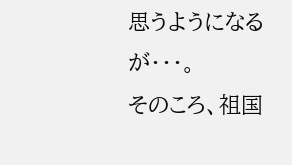思うようになるが・・・。
そのころ、祖国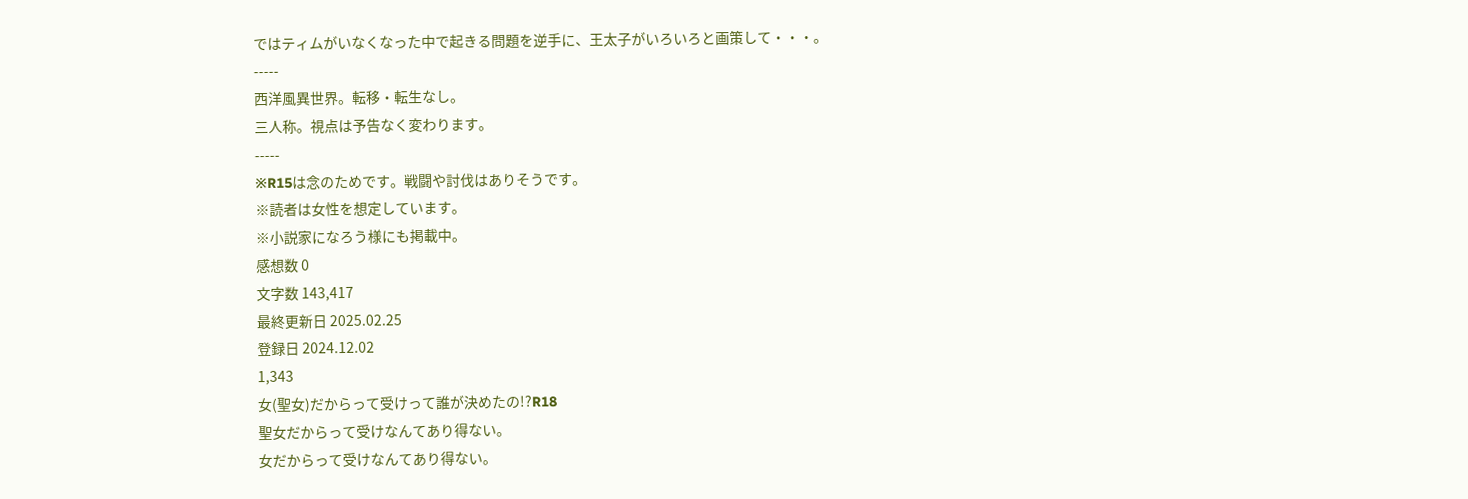ではティムがいなくなった中で起きる問題を逆手に、王太子がいろいろと画策して・・・。
-----
西洋風異世界。転移・転生なし。
三人称。視点は予告なく変わります。
-----
※R15は念のためです。戦闘や討伐はありそうです。
※読者は女性を想定しています。
※小説家になろう様にも掲載中。
感想数 0
文字数 143,417
最終更新日 2025.02.25
登録日 2024.12.02
1,343
女(聖女)だからって受けって誰が決めたの!?R18
聖女だからって受けなんてあり得ない。
女だからって受けなんてあり得ない。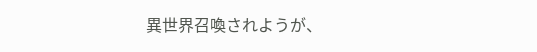異世界召喚されようが、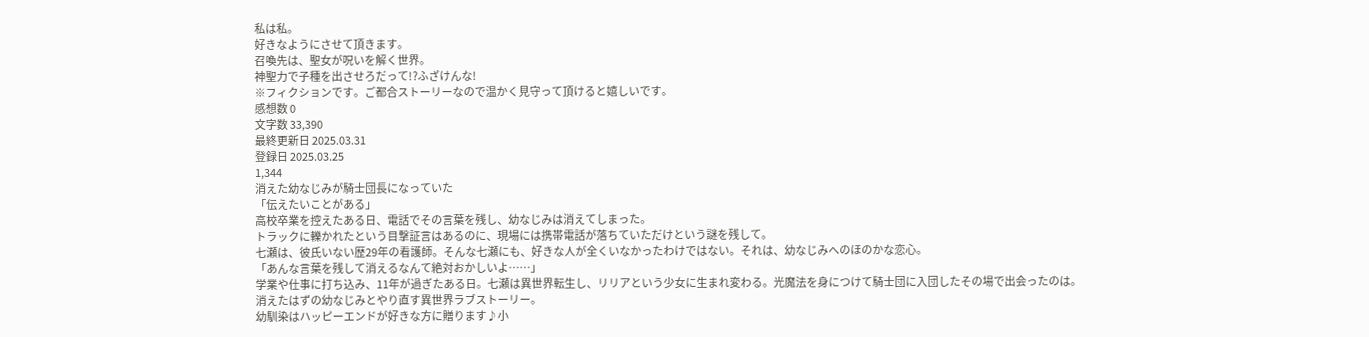私は私。
好きなようにさせて頂きます。
召喚先は、聖女が呪いを解く世界。
神聖力で子種を出させろだって!?ふざけんな!
※フィクションです。ご都合ストーリーなので温かく見守って頂けると嬉しいです。
感想数 0
文字数 33,390
最終更新日 2025.03.31
登録日 2025.03.25
1,344
消えた幼なじみが騎士団長になっていた
「伝えたいことがある」
高校卒業を控えたある日、電話でその言葉を残し、幼なじみは消えてしまった。
トラックに轢かれたという目撃証言はあるのに、現場には携帯電話が落ちていただけという謎を残して。
七瀬は、彼氏いない歴29年の看護師。そんな七瀬にも、好きな人が全くいなかったわけではない。それは、幼なじみへのほのかな恋心。
「あんな言葉を残して消えるなんて絶対おかしいよ……」
学業や仕事に打ち込み、11年が過ぎたある日。七瀬は異世界転生し、リリアという少女に生まれ変わる。光魔法を身につけて騎士団に入団したその場で出会ったのは。
消えたはずの幼なじみとやり直す異世界ラブストーリー。
幼馴染はハッピーエンドが好きな方に贈ります♪小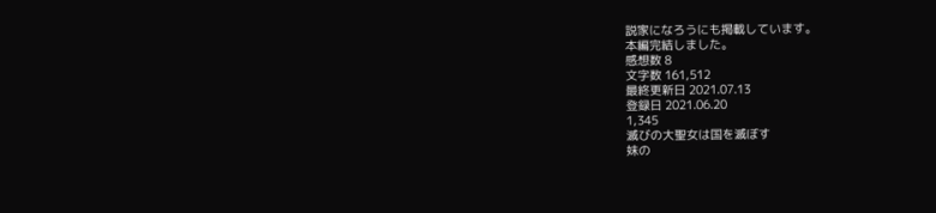説家になろうにも掲載しています。
本編完結しました。
感想数 8
文字数 161,512
最終更新日 2021.07.13
登録日 2021.06.20
1,345
滅びの大聖女は国を滅ぼす
妹の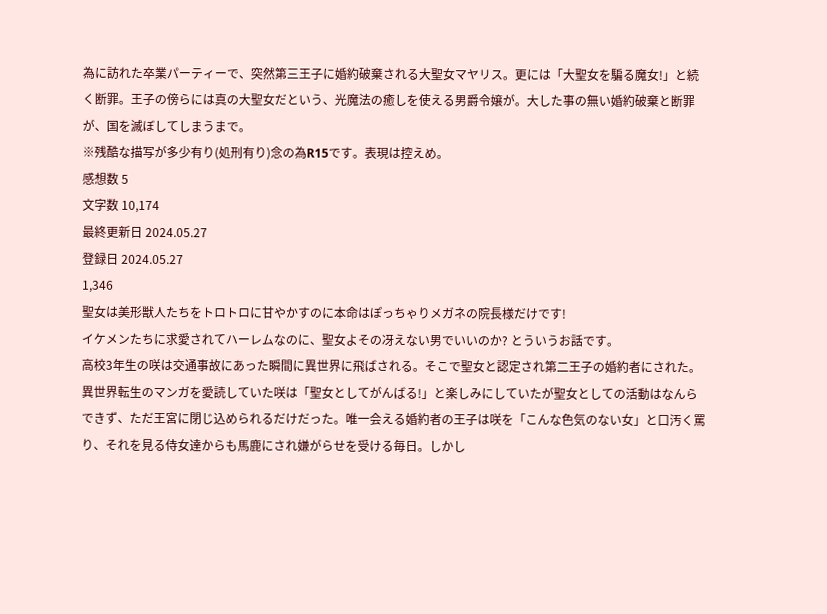為に訪れた卒業パーティーで、突然第三王子に婚約破棄される大聖女マヤリス。更には「大聖女を騙る魔女!」と続く断罪。王子の傍らには真の大聖女だという、光魔法の癒しを使える男爵令嬢が。大した事の無い婚約破棄と断罪が、国を滅ぼしてしまうまで。
※残酷な描写が多少有り(処刑有り)念の為R15です。表現は控えめ。
感想数 5
文字数 10,174
最終更新日 2024.05.27
登録日 2024.05.27
1,346
聖女は美形獣人たちをトロトロに甘やかすのに本命はぽっちゃりメガネの院長様だけです!
イケメンたちに求愛されてハーレムなのに、聖女よその冴えない男でいいのか? とういうお話です。
高校3年生の咲は交通事故にあった瞬間に異世界に飛ばされる。そこで聖女と認定され第二王子の婚約者にされた。異世界転生のマンガを愛読していた咲は「聖女としてがんばる!」と楽しみにしていたが聖女としての活動はなんらできず、ただ王宮に閉じ込められるだけだった。唯一会える婚約者の王子は咲を「こんな色気のない女」と口汚く罵り、それを見る侍女達からも馬鹿にされ嫌がらせを受ける毎日。しかし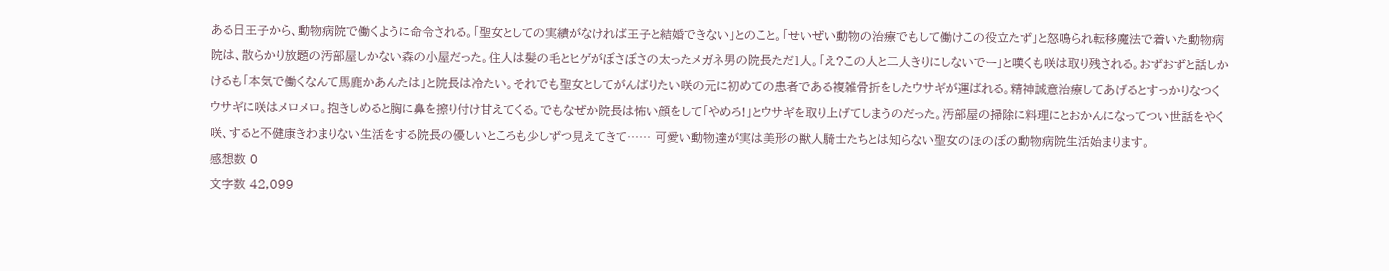ある日王子から、動物病院で働くように命令される。「聖女としての実績がなければ王子と結婚できない」とのこと。「せいぜい動物の治療でもして働けこの役立たず」と怒鳴られ転移魔法で着いた動物病院は、散らかり放題の汚部屋しかない森の小屋だった。住人は髪の毛とヒゲがぼさぼさの太ったメガネ男の院長ただ1人。「え?この人と二人きりにしないでー」と嘆くも咲は取り残される。おずおずと話しかけるも「本気で働くなんて馬鹿かあんたは」と院長は冷たい。それでも聖女としてがんばりたい咲の元に初めての患者である複雑骨折をしたウサギが運ばれる。精神誠意治療してあげるとすっかりなつくウサギに咲はメロメロ。抱きしめると胸に鼻を擦り付け甘えてくる。でもなぜか院長は怖い顔をして「やめろ!」とウサギを取り上げてしまうのだった。汚部屋の掃除に料理にとおかんになってつい世話をやく咲、すると不健康きわまりない生活をする院長の優しいところも少しずつ見えてきて…… 可愛い動物達が実は美形の獣人騎士たちとは知らない聖女のほのぼの動物病院生活始まります。
感想数 0
文字数 42,099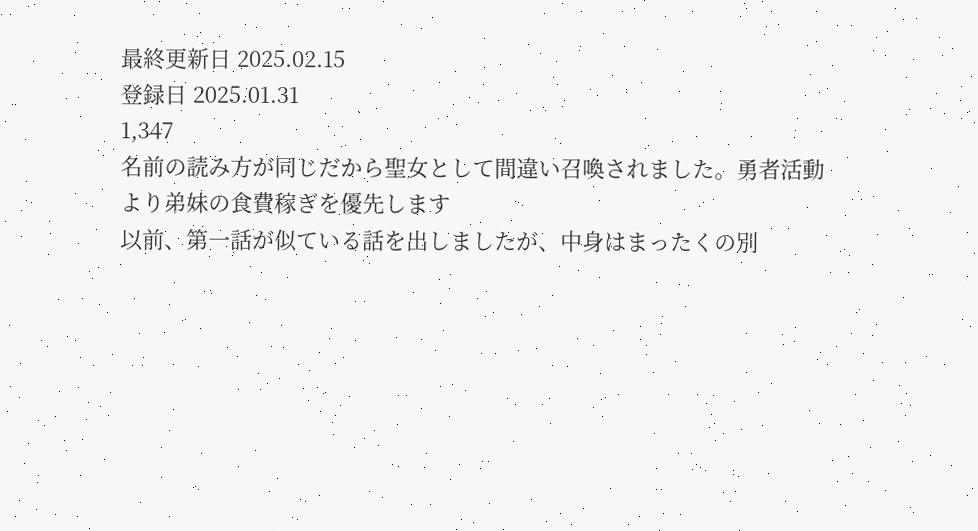最終更新日 2025.02.15
登録日 2025.01.31
1,347
名前の読み方が同じだから聖女として間違い召喚されました。勇者活動より弟妹の食費稼ぎを優先します
以前、第一話が似ている話を出しましたが、中身はまったくの別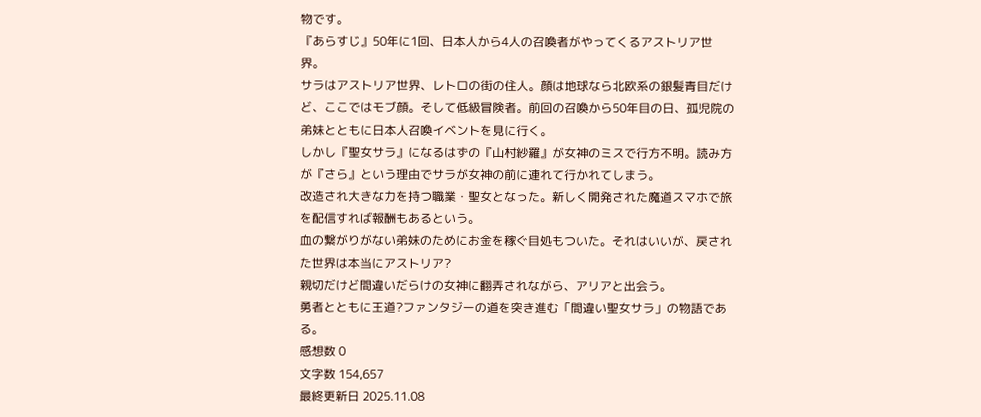物です。
『あらすじ』50年に1回、日本人から4人の召喚者がやってくるアストリア世界。
サラはアストリア世界、レトロの街の住人。顔は地球なら北欧系の銀髪青目だけど、ここではモブ顔。そして低級冒険者。前回の召喚から50年目の日、孤児院の弟妹とともに日本人召喚イベントを見に行く。
しかし『聖女サラ』になるはずの『山村紗羅』が女神のミスで行方不明。読み方が『さら』という理由でサラが女神の前に連れて行かれてしまう。
改造され大きな力を持つ職業・聖女となった。新しく開発された魔道スマホで旅を配信すれば報酬もあるという。
血の繋がりがない弟妹のためにお金を稼ぐ目処もついた。それはいいが、戻された世界は本当にアストリア?
親切だけど間違いだらけの女神に翻弄されながら、アリアと出会う。
勇者とともに王道?ファンタジーの道を突き進む「間違い聖女サラ」の物語である。
感想数 0
文字数 154,657
最終更新日 2025.11.08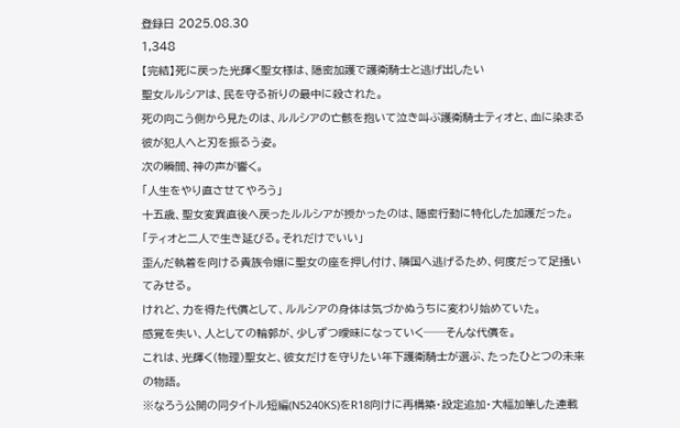登録日 2025.08.30
1,348
【完結】死に戻った光輝く聖女様は、隠密加護で護衛騎士と逃げ出したい
聖女ルルシアは、民を守る祈りの最中に殺された。
死の向こう側から見たのは、ルルシアの亡骸を抱いて泣き叫ぶ護衛騎士ティオと、血に染まる彼が犯人へと刃を振るう姿。
次の瞬間、神の声が響く。
「人生をやり直させてやろう」
十五歳、聖女変異直後へ戻ったルルシアが授かったのは、隠密行動に特化した加護だった。
「ティオと二人で生き延びる。それだけでいい」
歪んだ執着を向ける貴族令嬢に聖女の座を押し付け、隣国へ逃げるため、何度だって足掻いてみせる。
けれど、力を得た代償として、ルルシアの身体は気づかぬうちに変わり始めていた。
感覚を失い、人としての輪郭が、少しずつ曖昧になっていく──そんな代償を。
これは、光輝く(物理)聖女と、彼女だけを守りたい年下護衛騎士が選ぶ、たったひとつの未来の物語。
※なろう公開の同タイトル短編(N5240KS)をR18向けに再構築・設定追加・大幅加筆した連載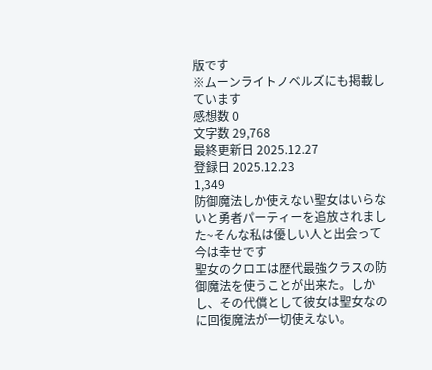版です
※ムーンライトノベルズにも掲載しています
感想数 0
文字数 29,768
最終更新日 2025.12.27
登録日 2025.12.23
1,349
防御魔法しか使えない聖女はいらないと勇者パーティーを追放されました~そんな私は優しい人と出会って今は幸せです
聖女のクロエは歴代最強クラスの防御魔法を使うことが出来た。しかし、その代償として彼女は聖女なのに回復魔法が一切使えない。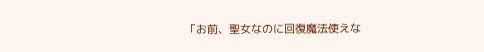「お前、聖女なのに回復魔法使えな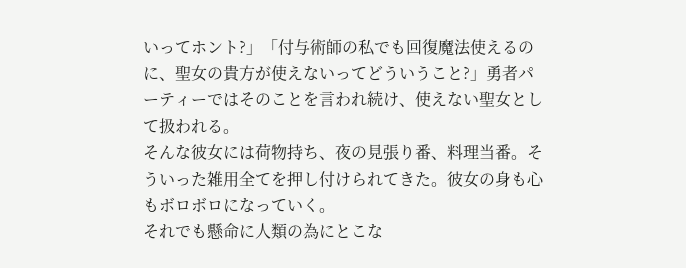いってホント?」「付与術師の私でも回復魔法使えるのに、聖女の貴方が使えないってどういうこと?」勇者パーティーではそのことを言われ続け、使えない聖女として扱われる。
そんな彼女には荷物持ち、夜の見張り番、料理当番。そういった雑用全てを押し付けられてきた。彼女の身も心もボロボロになっていく。
それでも懸命に人類の為にとこな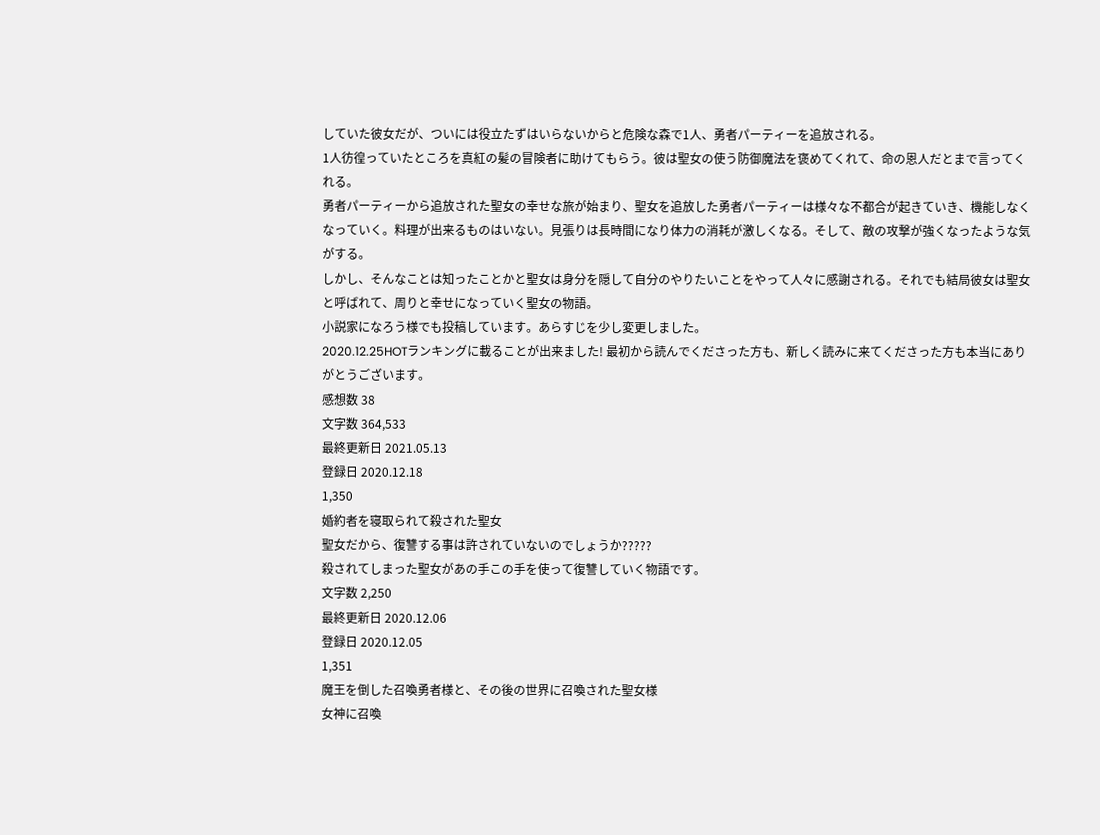していた彼女だが、ついには役立たずはいらないからと危険な森で1人、勇者パーティーを追放される。
1人彷徨っていたところを真紅の髪の冒険者に助けてもらう。彼は聖女の使う防御魔法を褒めてくれて、命の恩人だとまで言ってくれる。
勇者パーティーから追放された聖女の幸せな旅が始まり、聖女を追放した勇者パーティーは様々な不都合が起きていき、機能しなくなっていく。料理が出来るものはいない。見張りは長時間になり体力の消耗が激しくなる。そして、敵の攻撃が強くなったような気がする。
しかし、そんなことは知ったことかと聖女は身分を隠して自分のやりたいことをやって人々に感謝される。それでも結局彼女は聖女と呼ばれて、周りと幸せになっていく聖女の物語。
小説家になろう様でも投稿しています。あらすじを少し変更しました。
2020.12.25HOTランキングに載ることが出来ました! 最初から読んでくださった方も、新しく読みに来てくださった方も本当にありがとうございます。
感想数 38
文字数 364,533
最終更新日 2021.05.13
登録日 2020.12.18
1,350
婚約者を寝取られて殺された聖女
聖女だから、復讐する事は許されていないのでしょうか?????
殺されてしまった聖女があの手この手を使って復讐していく物語です。
文字数 2,250
最終更新日 2020.12.06
登録日 2020.12.05
1,351
魔王を倒した召喚勇者様と、その後の世界に召喚された聖女様
女神に召喚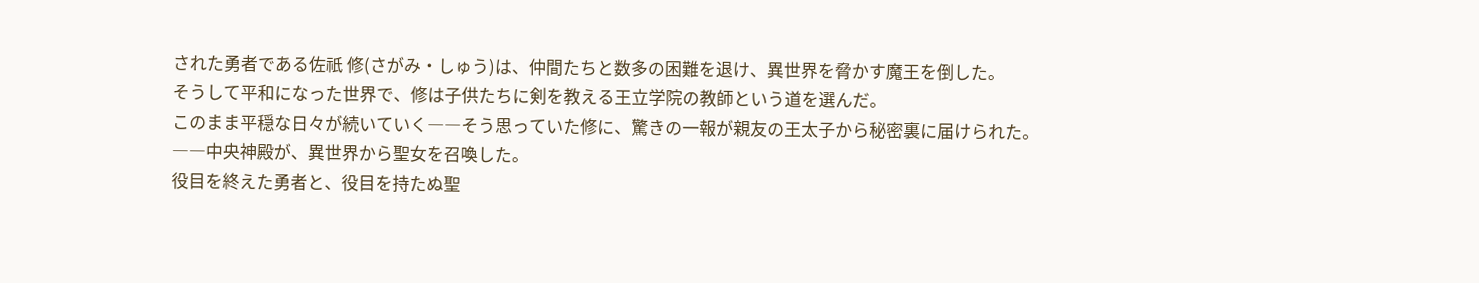された勇者である佐祇 修(さがみ・しゅう)は、仲間たちと数多の困難を退け、異世界を脅かす魔王を倒した。
そうして平和になった世界で、修は子供たちに剣を教える王立学院の教師という道を選んだ。
このまま平穏な日々が続いていく――そう思っていた修に、驚きの一報が親友の王太子から秘密裏に届けられた。
――中央神殿が、異世界から聖女を召喚した。
役目を終えた勇者と、役目を持たぬ聖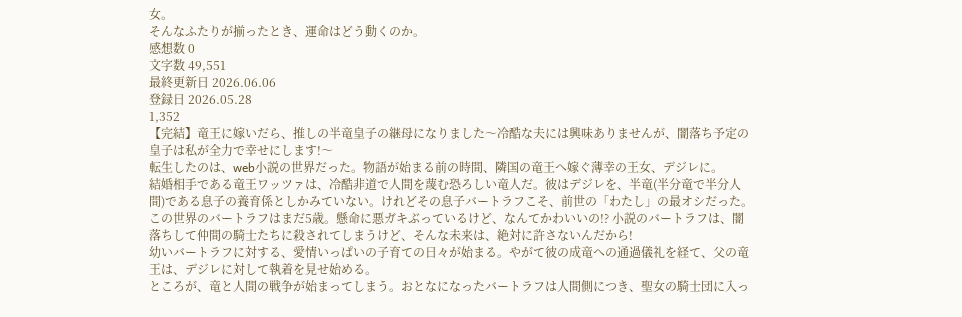女。
そんなふたりが揃ったとき、運命はどう動くのか。
感想数 0
文字数 49,551
最終更新日 2026.06.06
登録日 2026.05.28
1,352
【完結】竜王に嫁いだら、推しの半竜皇子の継母になりました〜冷酷な夫には興味ありませんが、闇落ち予定の皇子は私が全力で幸せにします!〜
転生したのは、web小説の世界だった。物語が始まる前の時間、隣国の竜王へ嫁ぐ薄幸の王女、デジレに。
結婚相手である竜王ワッツァは、冷酷非道で人間を蔑む恐ろしい竜人だ。彼はデジレを、半竜(半分竜で半分人間)である息子の養育係としかみていない。けれどその息子バートラフこそ、前世の「わたし」の最オシだった。
この世界のバートラフはまだ5歳。懸命に悪ガキぶっているけど、なんてかわいいの!? 小説のバートラフは、闇落ちして仲間の騎士たちに殺されてしまうけど、そんな未来は、絶対に許さないんだから!
幼いバートラフに対する、愛情いっぱいの子育ての日々が始まる。やがて彼の成竜への通過儀礼を経て、父の竜王は、デジレに対して執着を見せ始める。
ところが、竜と人間の戦争が始まってしまう。おとなになったバートラフは人間側につき、聖女の騎士団に入っ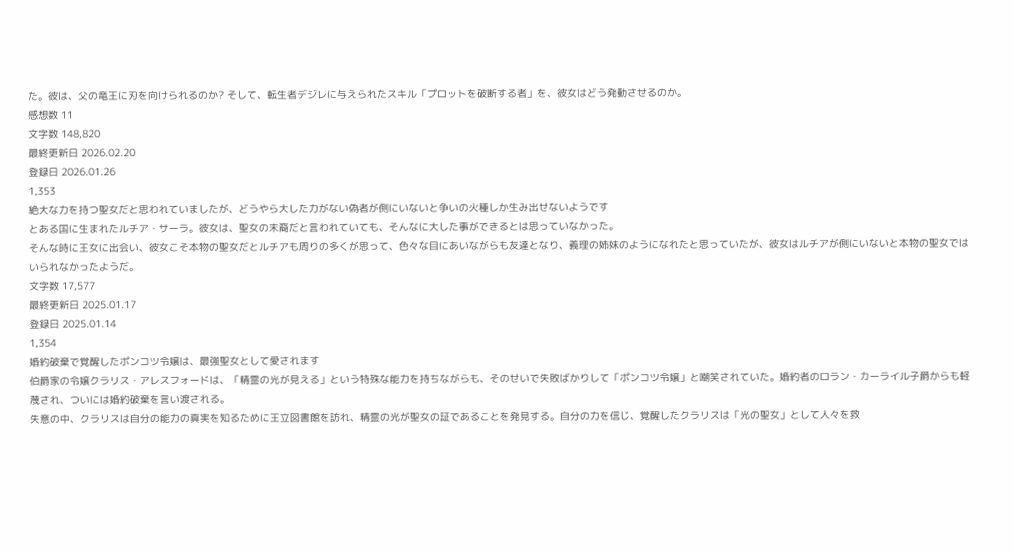た。彼は、父の竜王に刃を向けられるのか? そして、転生者デジレに与えられたスキル「プロットを破断する者」を、彼女はどう発動させるのか。
感想数 11
文字数 148,820
最終更新日 2026.02.20
登録日 2026.01.26
1,353
絶大な力を持つ聖女だと思われていましたが、どうやら大した力がない偽者が側にいないと争いの火種しか生み出せないようです
とある国に生まれたルチア・サーラ。彼女は、聖女の末裔だと言われていても、そんなに大した事ができるとは思っていなかった。
そんな時に王女に出会い、彼女こそ本物の聖女だとルチアも周りの多くが思って、色々な目にあいながらも友達となり、義理の姉妹のようになれたと思っていたが、彼女はルチアが側にいないと本物の聖女ではいられなかったようだ。
文字数 17,577
最終更新日 2025.01.17
登録日 2025.01.14
1,354
婚約破棄で覚醒したポンコツ令嬢は、最強聖女として愛されます
伯爵家の令嬢クラリス・アレスフォードは、「精霊の光が見える」という特殊な能力を持ちながらも、そのせいで失敗ばかりして「ポンコツ令嬢」と嘲笑されていた。婚約者のロラン・カーライル子爵からも軽蔑され、ついには婚約破棄を言い渡される。
失意の中、クラリスは自分の能力の真実を知るために王立図書館を訪れ、精霊の光が聖女の証であることを発見する。自分の力を信じ、覚醒したクラリスは「光の聖女」として人々を救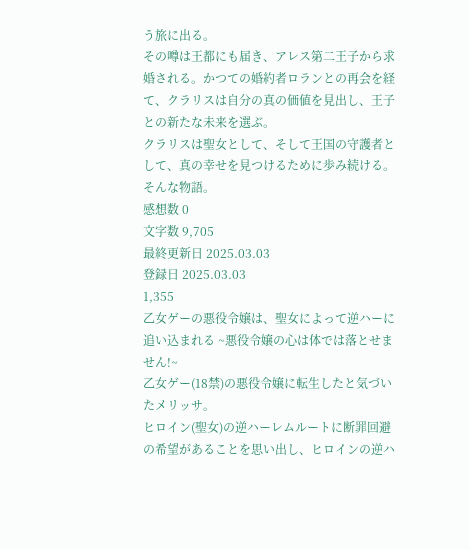う旅に出る。
その噂は王都にも届き、アレス第二王子から求婚される。かつての婚約者ロランとの再会を経て、クラリスは自分の真の価値を見出し、王子との新たな未来を選ぶ。
クラリスは聖女として、そして王国の守護者として、真の幸せを見つけるために歩み続ける。
そんな物語。
感想数 0
文字数 9,705
最終更新日 2025.03.03
登録日 2025.03.03
1,355
乙女ゲーの悪役令嬢は、聖女によって逆ハーに追い込まれる ~悪役令嬢の心は体では落とせません!~
乙女ゲー(18禁)の悪役令嬢に転生したと気づいたメリッサ。
ヒロイン(聖女)の逆ハーレムルートに断罪回避の希望があることを思い出し、ヒロインの逆ハ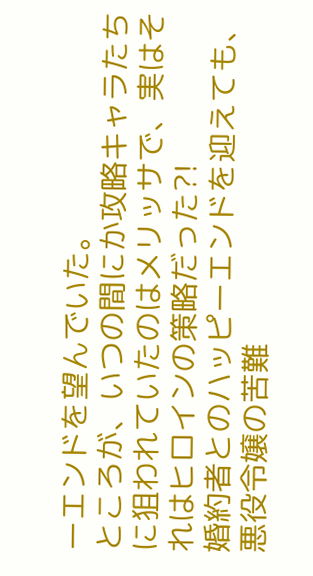ーエンドを望んでいた。
ところが、いつの間にか攻略キャラたちに狙われていたのはメリッサで、実はそれはヒロインの策略だった?!
婚約者とのハッピーエンドを迎えても、悪役令嬢の苦難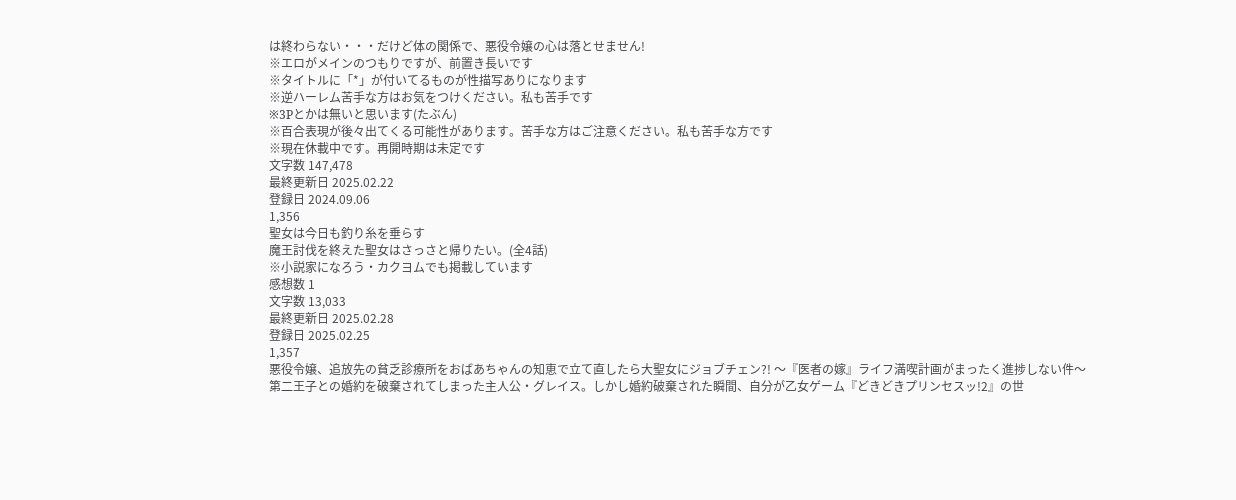は終わらない・・・だけど体の関係で、悪役令嬢の心は落とせません!
※エロがメインのつもりですが、前置き長いです
※タイトルに「*」が付いてるものが性描写ありになります
※逆ハーレム苦手な方はお気をつけください。私も苦手です
※3Pとかは無いと思います(たぶん)
※百合表現が後々出てくる可能性があります。苦手な方はご注意ください。私も苦手な方です
※現在休載中です。再開時期は未定です
文字数 147,478
最終更新日 2025.02.22
登録日 2024.09.06
1,356
聖女は今日も釣り糸を垂らす
魔王討伐を終えた聖女はさっさと帰りたい。(全4話)
※小説家になろう・カクヨムでも掲載しています
感想数 1
文字数 13,033
最終更新日 2025.02.28
登録日 2025.02.25
1,357
悪役令嬢、追放先の貧乏診療所をおばあちゃんの知恵で立て直したら大聖女にジョブチェン?! 〜『医者の嫁』ライフ満喫計画がまったく進捗しない件〜
第二王子との婚約を破棄されてしまった主人公・グレイス。しかし婚約破棄された瞬間、自分が乙女ゲーム『どきどきプリンセスッ!2』の世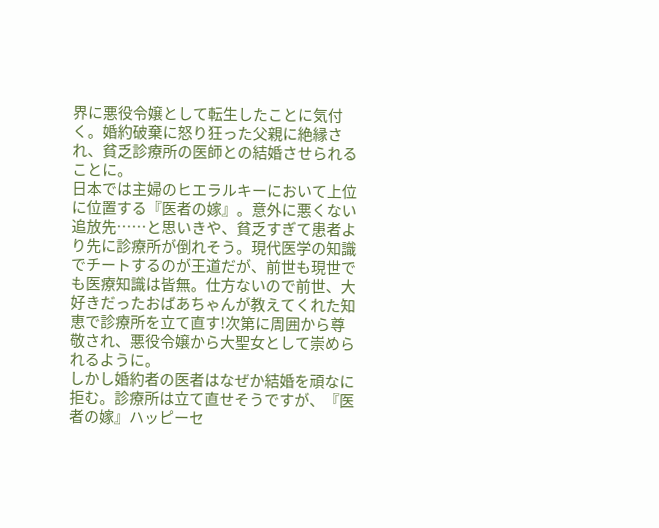界に悪役令嬢として転生したことに気付く。婚約破棄に怒り狂った父親に絶縁され、貧乏診療所の医師との結婚させられることに。
日本では主婦のヒエラルキーにおいて上位に位置する『医者の嫁』。意外に悪くない追放先……と思いきや、貧乏すぎて患者より先に診療所が倒れそう。現代医学の知識でチートするのが王道だが、前世も現世でも医療知識は皆無。仕方ないので前世、大好きだったおばあちゃんが教えてくれた知恵で診療所を立て直す!次第に周囲から尊敬され、悪役令嬢から大聖女として崇められるように。
しかし婚約者の医者はなぜか結婚を頑なに拒む。診療所は立て直せそうですが、『医者の嫁』ハッピーセ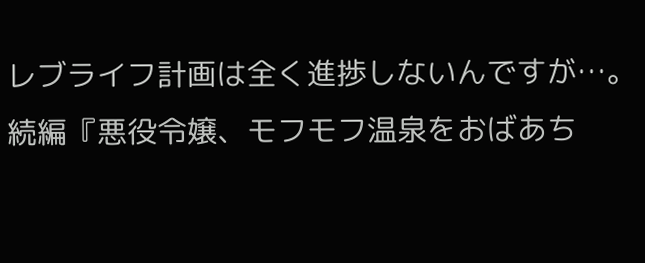レブライフ計画は全く進捗しないんですが…。
続編『悪役令嬢、モフモフ温泉をおばあち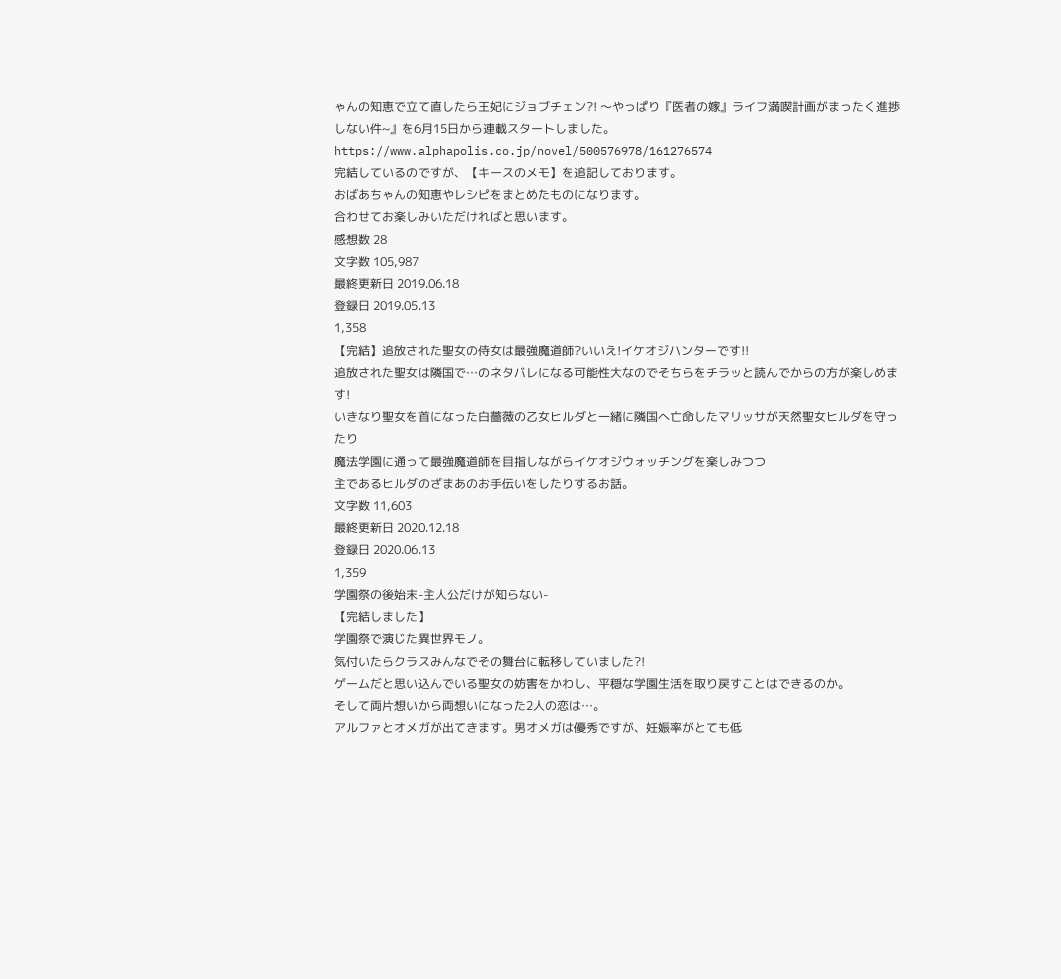ゃんの知恵で立て直したら王妃にジョブチェン?! 〜やっぱり『医者の嫁』ライフ満喫計画がまったく進捗しない件~』を6月15日から連載スタートしました。
https://www.alphapolis.co.jp/novel/500576978/161276574
完結しているのですが、【キースのメモ】を追記しております。
おばあちゃんの知恵やレシピをまとめたものになります。
合わせてお楽しみいただければと思います。
感想数 28
文字数 105,987
最終更新日 2019.06.18
登録日 2019.05.13
1,358
【完結】追放された聖女の侍女は最強魔道師?いいえ!イケオジハンターです!!
追放された聖女は隣国で…のネタバレになる可能性大なのでそちらをチラッと読んでからの方が楽しめます!
いきなり聖女を首になった白薔薇の乙女ヒルダと一緒に隣国へ亡命したマリッサが天然聖女ヒルダを守ったり
魔法学園に通って最強魔道師を目指しながらイケオジウォッチングを楽しみつつ
主であるヒルダのざまあのお手伝いをしたりするお話。
文字数 11,603
最終更新日 2020.12.18
登録日 2020.06.13
1,359
学園祭の後始末-主人公だけが知らない-
【完結しました】
学園祭で演じた異世界モノ。
気付いたらクラスみんなでその舞台に転移していました?!
ゲームだと思い込んでいる聖女の妨害をかわし、平穏な学園生活を取り戻すことはできるのか。
そして両片想いから両想いになった2人の恋は…。
アルファとオメガが出てきます。男オメガは優秀ですが、妊娠率がとても低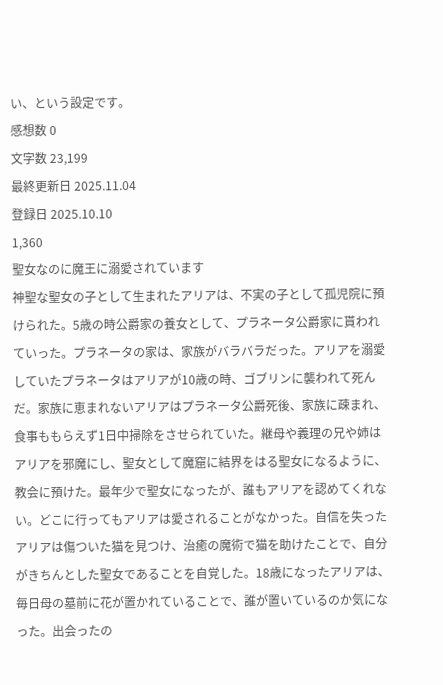い、という設定です。
感想数 0
文字数 23,199
最終更新日 2025.11.04
登録日 2025.10.10
1,360
聖女なのに魔王に溺愛されています
神聖な聖女の子として生まれたアリアは、不実の子として孤児院に預けられた。5歳の時公爵家の養女として、プラネータ公爵家に貰われていった。プラネータの家は、家族がバラバラだった。アリアを溺愛していたプラネータはアリアが10歳の時、ゴブリンに襲われて死んだ。家族に恵まれないアリアはプラネータ公爵死後、家族に疎まれ、食事ももらえず1日中掃除をさせられていた。継母や義理の兄や姉はアリアを邪魔にし、聖女として魔窟に結界をはる聖女になるように、教会に預けた。最年少で聖女になったが、誰もアリアを認めてくれない。どこに行ってもアリアは愛されることがなかった。自信を失ったアリアは傷ついた猫を見つけ、治癒の魔術で猫を助けたことで、自分がきちんとした聖女であることを自覚した。18歳になったアリアは、毎日母の墓前に花が置かれていることで、誰が置いているのか気になった。出会ったの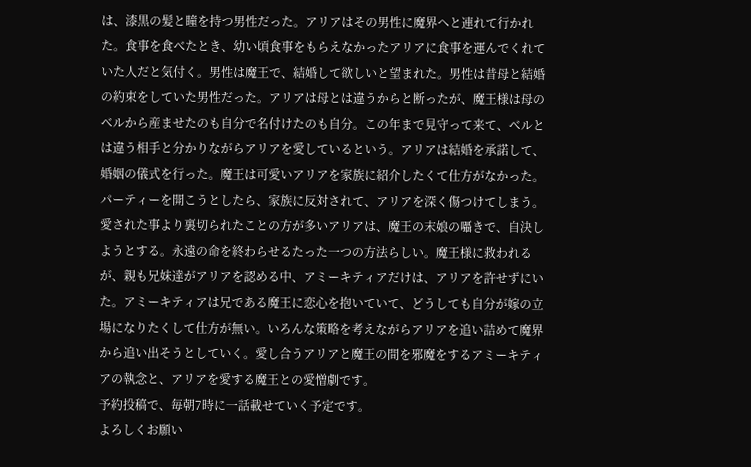は、漆黒の髪と瞳を持つ男性だった。アリアはその男性に魔界へと連れて行かれた。食事を食べたとき、幼い頃食事をもらえなかったアリアに食事を運んでくれていた人だと気付く。男性は魔王で、結婚して欲しいと望まれた。男性は昔母と結婚の約束をしていた男性だった。アリアは母とは違うからと断ったが、魔王様は母のベルから産ませたのも自分で名付けたのも自分。この年まで見守って来て、ベルとは違う相手と分かりながらアリアを愛しているという。アリアは結婚を承諾して、婚姻の儀式を行った。魔王は可愛いアリアを家族に紹介したくて仕方がなかった。パーティーを開こうとしたら、家族に反対されて、アリアを深く傷つけてしまう。
愛された事より裏切られたことの方が多いアリアは、魔王の末娘の囁きで、自決しようとする。永遠の命を終わらせるたった一つの方法らしい。魔王様に救われるが、親も兄妹達がアリアを認める中、アミーキティアだけは、アリアを許せずにいた。アミーキティアは兄である魔王に恋心を抱いていて、どうしても自分が嫁の立場になりたくして仕方が無い。いろんな策略を考えながらアリアを追い詰めて魔界から追い出そうとしていく。愛し合うアリアと魔王の間を邪魔をするアミーキティアの執念と、アリアを愛する魔王との愛憎劇です。
予約投稿で、毎朝7時に一話載せていく予定です。
よろしくお願い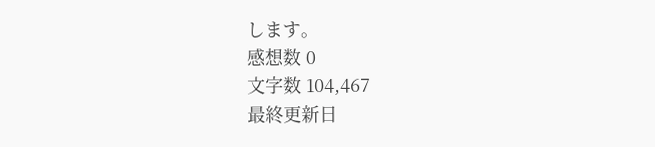します。
感想数 0
文字数 104,467
最終更新日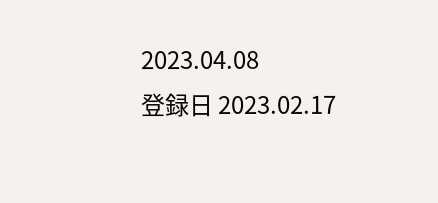2023.04.08
登録日 2023.02.17